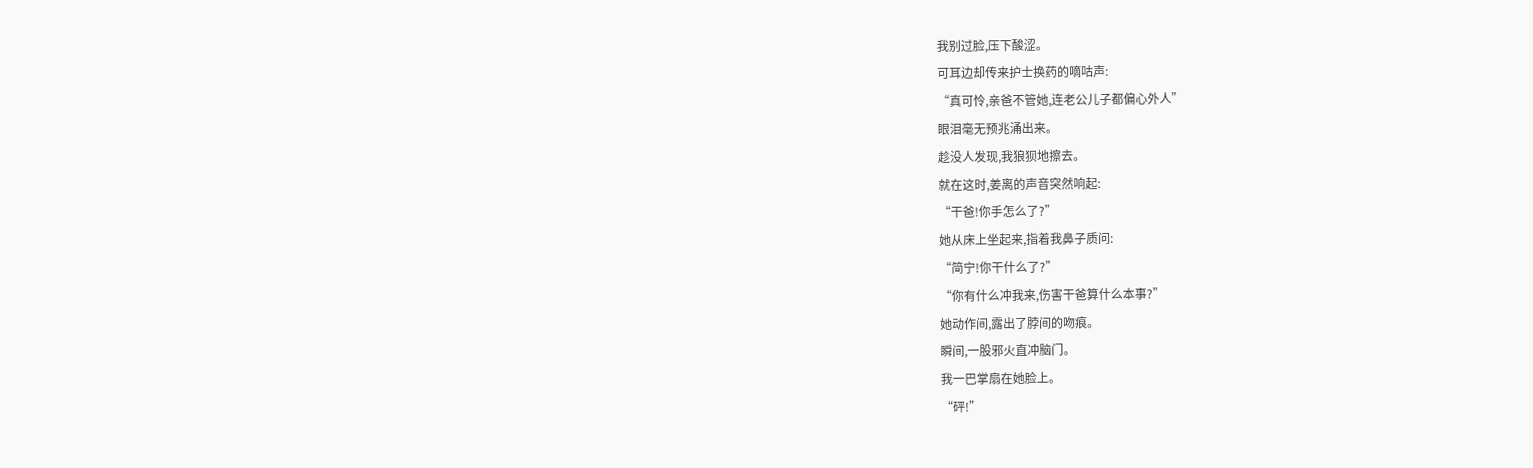我别过脸,压下酸涩。
可耳边却传来护士换药的嘀咕声:
“真可怜,亲爸不管她,连老公儿子都偏心外人”
眼泪毫无预兆涌出来。
趁没人发现,我狼狈地擦去。
就在这时,姜离的声音突然响起:
“干爸!你手怎么了?”
她从床上坐起来,指着我鼻子质问:
“简宁!你干什么了?”
“你有什么冲我来,伤害干爸算什么本事?”
她动作间,露出了脖间的吻痕。
瞬间,一股邪火直冲脑门。
我一巴掌扇在她脸上。
“砰!”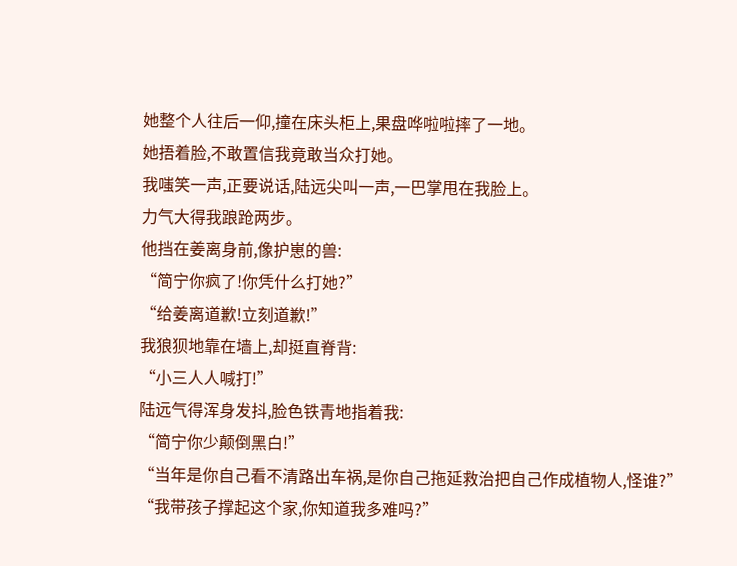她整个人往后一仰,撞在床头柜上,果盘哗啦啦摔了一地。
她捂着脸,不敢置信我竟敢当众打她。
我嗤笑一声,正要说话,陆远尖叫一声,一巴掌甩在我脸上。
力气大得我踉跄两步。
他挡在姜离身前,像护崽的兽:
“简宁你疯了!你凭什么打她?”
“给姜离道歉!立刻道歉!”
我狼狈地靠在墙上,却挺直脊背:
“小三人人喊打!”
陆远气得浑身发抖,脸色铁青地指着我:
“简宁你少颠倒黑白!”
“当年是你自己看不清路出车祸,是你自己拖延救治把自己作成植物人,怪谁?”
“我带孩子撑起这个家,你知道我多难吗?”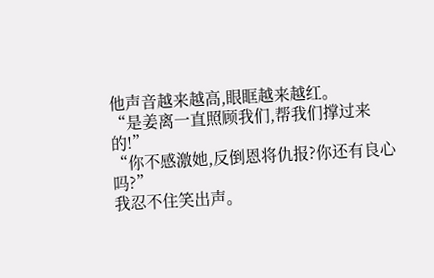他声音越来越高,眼眶越来越红。
“是姜离一直照顾我们,帮我们撑过来的!”
“你不感激她,反倒恩将仇报?你还有良心吗?”
我忍不住笑出声。